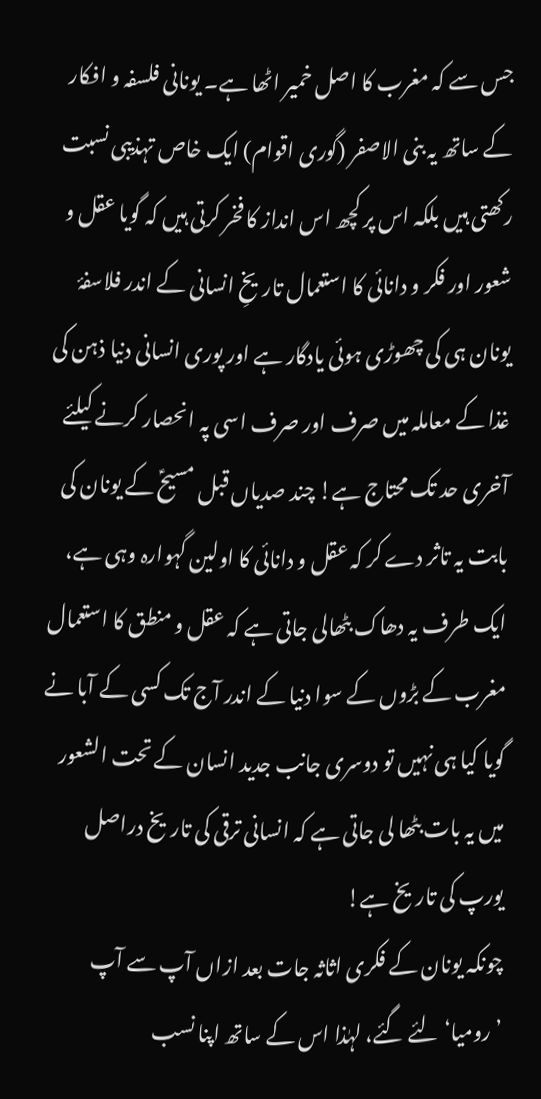جس سے کہ مغرب کا اصل خمیر اٹھا ہے۔ یونانی فلسفہ و افکار کے ساتھ یہ بنی الاصفر (گوری اقوام) ایک خاص تہذیبی نسبت رکھتی ہیں بلکہ اس پر کچھ اس انداز کا فخر کرتی ہیں کہ گویا عقل و شعور اور فکر و دانائی کا استعمال تاریخِ انسانی کے اندر فلاسفۂ یونان ہی کی چھوڑی ہوئی یادگار ہے اور پوری انسانی دنیا ذہن کی غذا کے معاملہ میں صرف اور صرف اسی پہ انحصار کرنے کیلئے آخری حد تک محتاج ہے! چند صدیاں قبل مسیحؑ کے یونان کی بابت یہ تاثر دے کر کہ عقل و دانائی کا اولین گہوارہ وہی ہے، ایک طرف یہ دھاک بٹھالی جاتی ہے کہ عقل و منطق کا استعمال مغرب کے بڑوں کے سوا دنیا کے اندر آج تک کسی کے آبا نے گویا کیا ہی نہیں تو دوسری جانب جدید انسان کے تحت الشعور میں یہ بات بٹھا لی جاتی ہے کہ انسانی ترقی کی تاریخ دراصل یورپ کی تاریخ ہے!
چونکہ یونان کے فکری اثاثہ جات بعد ازاں آپ سے آپ ’رومیا‘ لئے گئے، لہٰذا اس کے ساتھ اپنا نسب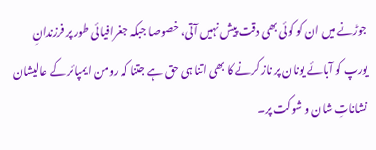جوڑنے میں ان کو کوئی بھی دقت پیش نہیں آتی، خصوصا جبکہ جغرافیائی طور پر فرزندانِ یورپ کو آبائے یونان پر ناز کرنے کا بھی اتنا ہی حق ہے جتنا کہ رومن ایمپائر کے عالیشان نشاناتِ شان و شوکت پر۔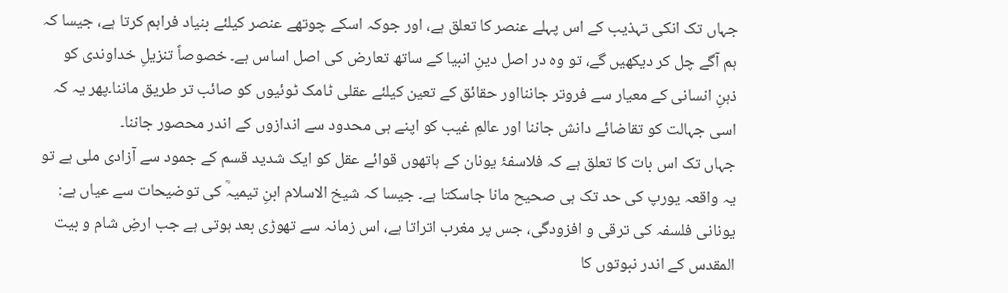جہاں تک انکی تہذیب کے اس پہلے عنصر کا تعلق ہے، اور جوکہ اسکے چوتھے عنصر کیلئے بنیاد فراہم کرتا ہے، جیسا کہ ہم آگے چل کر دیکھیں گے، تو وہ در اصل دینِ انبیا کے ساتھ تعارض کی اصل اساس ہے۔ خصوصاً تنزیلِ خداوندی کو ذہنِ انسانی کے معیار سے فروتر جاننااور حقائق کے تعین کیلئے عقلی ٹامک ٹوئیوں کو صائب تر طریق ماننا۔پھر یہ کہ اسی جہالت کو تقاضائے دانش جاننا اور عالمِ غیب کو اپنے ہی محدود سے اندازوں کے اندر محصور جاننا۔
جہاں تک اس بات کا تعلق ہے کہ فلاسفۂ یونان کے ہاتھوں قوائے عقل کو ایک شدید قسم کے جمود سے آزادی ملی ہے تو یہ واقعہ یورپ کی حد تک ہی صحیح مانا جاسکتا ہے۔ جیسا کہ شیخ الاسلام ابنِ تیمیہؒ کی توضیحات سے عیاں ہے: یونانی فلسفہ کی ترقی و افزودگی، جس پر مغرب اتراتا ہے، اس زمانہ سے تھوڑی بعد ہوتی ہے جب ارضِ شام و بیت المقدس کے اندر نبوتوں کا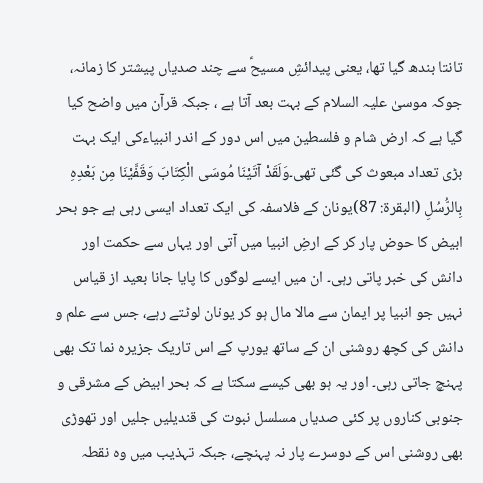تانتا بندھ گیا تھا، یعنی پیدائشِ مسیحؑ سے چند صدیاں پیشتر کا زمانہ، جوکہ موسیٰ علیہ السلام کے بہت بعد آتا ہے ، جبکہ قرآن میں واضح کیا گیا ہے کہ ارض شام و فلسطین میں اس دور کے اندر انبیاءکی ایک بہت بڑی تعداد مبعوث کی گئی تھی۔وَلَقَدْ آتَيْنَا مُوسَى الْكِتَابَ وَقَفَّيْنَا مِن بَعْدِهِ بِالرُّسُلِ (البقرۃ: 87)یونان کے فلاسفہ کی ایک تعداد ایسی رہی ہے جو بحر ابیض کا حوض پار کر کے ارضِ انبیا میں آتی اور یہاں سے حکمت اور دانش کی خبر پاتی رہی۔ ان میں ایسے لوگوں کا پایا جانا بعید از قیاس نہیں جو انبیا پر ایمان سے مالا مال ہو کر یونان لوٹتے رہے، جس سے علم و دانش کی کچھ روشنی ان کے ساتھ یورپ کے اس تاریک جزیرہ نما تک بھی پہنچ جاتی رہی۔ اور یہ ہو بھی کیسے سکتا ہے کہ بحر ابیض کے مشرقی و جنوبی کناروں پر کئی صدیاں مسلسل نبوت کی قندیلیں جلیں اور تھوڑی بھی روشنی اس کے دوسرے پار نہ پہنچے، جبکہ تہذیب میں وہ نقطہ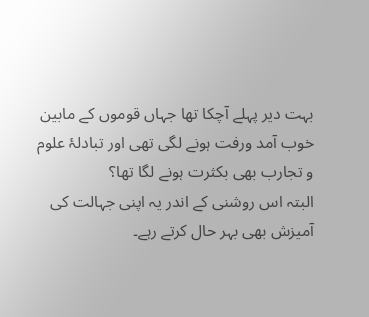بہت دیر پہلے آچکا تھا جہاں قوموں کے مابین خوب آمد ورفت ہونے لگی تھی اور تبادلۂ علوم و تجارب بھی بکثرت ہونے لگا تھا؟
البتہ اس روشنی کے اندر یہ اپنی جہالت کی آمیزش بھی بہر حال کرتے رہے۔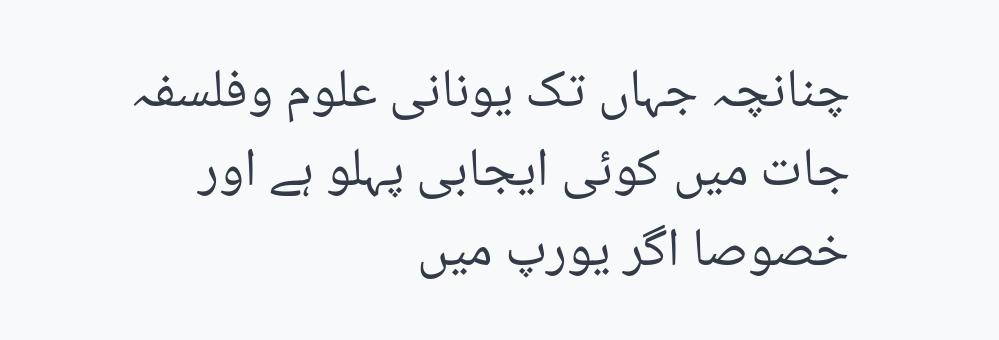چنانچہ جہاں تک یونانی علوم وفلسفہ جات میں کوئی ایجابی پہلو ہے اور خصوصا اگر یورپ میں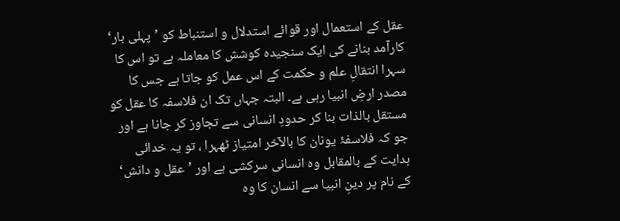عقل کے استعمال اور قوائے استدلال و استنباط کو ’پہلی بار‘ کارآمد بنانے کی ایک سنجیدہ کوشش کا معاملہ ہے تو اس کا سہرا انتقالِ علم و حکمت کے اس عمل کو جاتا ہے جس کا مصدر ارضِ انبیا رہی ہے۔ البتہ جہاں تک ان فلاسفہ کا عقل کو مستقل بالذات بنا کر حدودِ انسانی سے تجاوز کر جانا ہے اور جو کہ فلاسفۂ یونان کا بالآخر امتیاز ٹھہرا ، تو یہ خدائی ہدایت کے بالمقابل وہ انسانی سرکشی ہے اور ’عقل و دانش‘ کے نام پر دینِ انبیا سے انسان کا وہ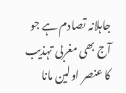جاہلانہ تصادم ہے جو آج بھی مغربی تہذیب کا عنصر اولین مانا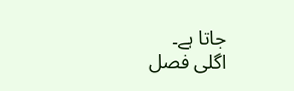جاتا ہے۔
اگلی فصل